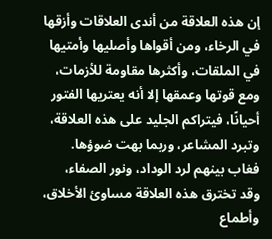إن هذه العلاقة من أندى العلاقات وأزقها في الرخاء، ومن أقواها وأصليها وأمتيها في الملقات، وأكثرها مقاومة للأزمات، ومع قوتها وعمقها إلا أنه يعتريها الفتور أحيانًا، فيتراكم الجليد على هذه العلاقة، وتبرد المشاعر، وربما بهت ضوؤها. فغاب بينهم لرد الوداد، ونور الصفاء، وقد تخترق هذه العلاقة مساوئ الأخلاق، وأطماع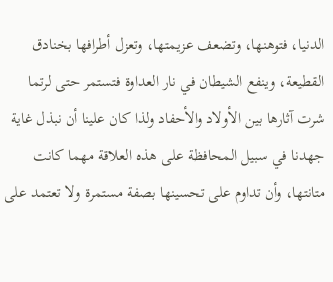الدنيا، فتوهنها، وتضعف عزيمتها، وتعزل أطرافها بخنادق القطيعة، وينفع الشيطان في نار العداوة فتستمر حتى لرتما شرت آثارها بين الأولاد والأحفاد ولذا كان علينا أن نبذل غاية جهدنا في سبيل المحافظة على هذه العلاقة مهما كانت متانتها، وأن تداوم على تحسينها بصفة مستمرة ولا تعتمد على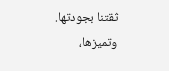ثقتنا بجودتها. وتميزها،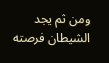ومن ثم يجد الشيطان فرصته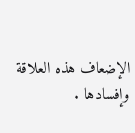الإضعاف هذه العلاقة وإفسادها .